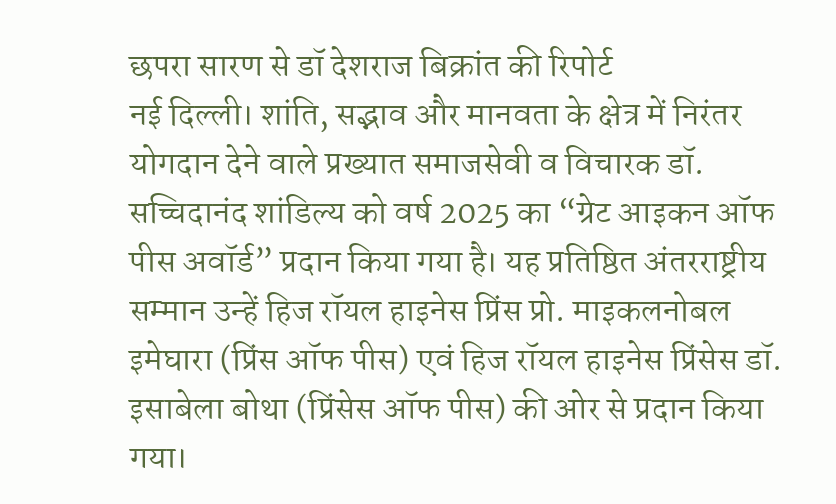छपरा सारण से डॉ देशराज बिक्रांत की रिपोर्ट
नई दिल्ली। शांति, सद्भाव और मानवता के क्षेत्र में निरंतर योगदान देने वाले प्रख्यात समाजसेवी व विचारक डॉ. सच्चिदानंद शांडिल्य को वर्ष 2025 का “ग्रेट आइकन ऑफ पीस अवॉर्ड” प्रदान किया गया है। यह प्रतिष्ठित अंतरराष्ट्रीय सम्मान उन्हें हिज रॉयल हाइनेस प्रिंस प्रो. माइकलनोबल इमेघारा (प्रिंस ऑफ पीस) एवं हिज रॉयल हाइनेस प्रिंसेस डॉ. इसाबेला बोथा (प्रिंसेस ऑफ पीस) की ओर से प्रदान किया गया।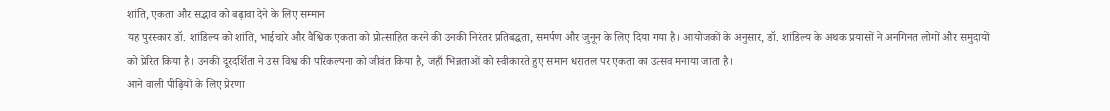शांति, एकता और सद्भाव को बढ़ावा देने के लिए सम्मान
यह पुरस्कार डॉ. शांडिल्य को शांति, भाईचारे और वैश्विक एकता को प्रोत्साहित करने की उनकी निरंतर प्रतिबद्धता, समर्पण और जुनून के लिए दिया गया है। आयोजकों के अनुसार, डॉ. शांडिल्य के अथक प्रयासों ने अनगिनत लोगों और समुदायों को प्रेरित किया है। उनकी दूरदर्शिता ने उस विश्व की परिकल्पना को जीवंत किया है, जहाँ भिन्नताओं को स्वीकारते हुए समान धरातल पर एकता का उत्सव मनाया जाता है।
आने वाली पीढ़ियों के लिए प्रेरणा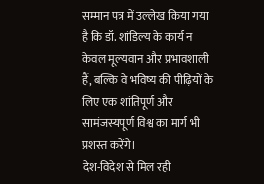सम्मान पत्र में उल्लेख किया गया है कि डॉ. शांडिल्य के कार्य न केवल मूल्यवान और प्रभावशाली हैं, बल्कि वे भविष्य की पीढ़ियों के लिए एक शांतिपूर्ण और सामंजस्यपूर्ण विश्व का मार्ग भी प्रशस्त करेंगे।
देश-विदेश से मिल रही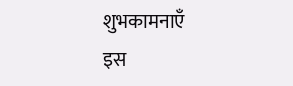शुभकामनाएँ
इस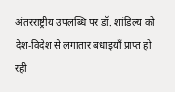अंतरराष्ट्रीय उपलब्धि पर डॉ. शांडिल्य को देश-विदेश से लगातार बधाइयाँ प्राप्त हो रही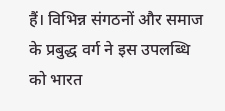हैं। विभिन्न संगठनों और समाज के प्रबुद्ध वर्ग ने इस उपलब्धि को भारत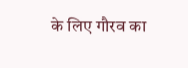के लिए गौरव का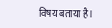विषय बताया है।